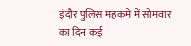इंदौर पुलिस महकमे में सोमवार का दिन कई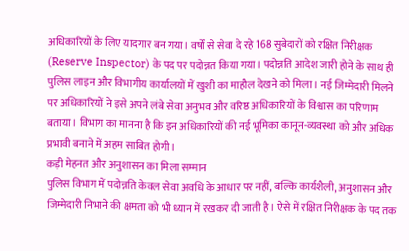अधिकारियों के लिए यादगार बन गया। वर्षों से सेवा दे रहे 168 सुबेदारों को रक्षित निरीक्षक (Reserve Inspector) के पद पर पदोन्नत किया गया। पदोन्नति आदेश जारी होने के साथ ही पुलिस लाइन और विभागीय कार्यालयों में खुशी का माहौल देखने को मिला। नई जिम्मेदारी मिलने पर अधिकारियों ने इसे अपने लंबे सेवा अनुभव और वरिष्ठ अधिकारियों के विश्वास का परिणाम बताया। विभाग का मानना है कि इन अधिकारियों की नई भूमिका कानून-व्यवस्था को और अधिक प्रभावी बनाने में अहम साबित होगी।
कड़ी मेहनत और अनुशासन का मिला सम्मान
पुलिस विभाग में पदोन्नति केवल सेवा अवधि के आधार पर नहीं, बल्कि कार्यशैली, अनुशासन और जिम्मेदारी निभाने की क्षमता को भी ध्यान में रखकर दी जाती है। ऐसे में रक्षित निरीक्षक के पद तक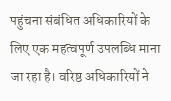पहुंचना संबंधित अधिकारियों के लिए एक महत्वपूर्ण उपलब्धि माना जा रहा है। वरिष्ठ अधिकारियों ने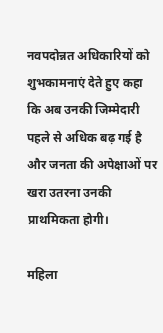नवपदोन्नत अधिकारियों को शुभकामनाएं देते हुए कहा कि अब उनकी जिम्मेदारी पहले से अधिक बढ़ गई है और जनता की अपेक्षाओं पर खरा उतरना उनकी प्राथमिकता होगी।

महिला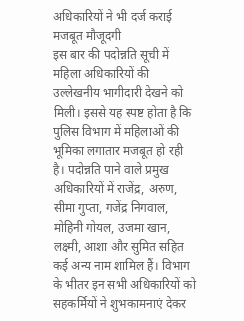अधिकारियों ने भी दर्ज कराई मजबूत मौजूदगी
इस बार की पदोन्नति सूची में महिला अधिकारियों की उल्लेखनीय भागीदारी देखने को मिली। इससे यह स्पष्ट होता है कि पुलिस विभाग में महिलाओं की भूमिका लगातार मजबूत हो रही है। पदोन्नति पाने वाले प्रमुख अधिकारियों में राजेंद्र, अरुण, सीमा गुप्ता, गजेंद्र निगवाल, मोहिनी गोयल, उजमा खान, लक्ष्मी, आशा और सुमित सहित कई अन्य नाम शामिल हैं। विभाग के भीतर इन सभी अधिकारियों को सहकर्मियों ने शुभकामनाएं देकर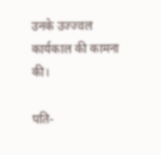उनके उज्ज्वल कार्यकाल की कामना की।

पति-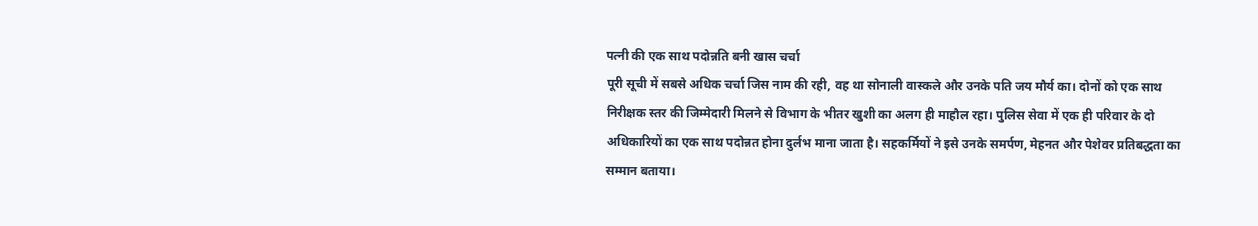पत्नी की एक साथ पदोन्नति बनी खास चर्चा
पूरी सूची में सबसे अधिक चर्चा जिस नाम की रही, वह था सोनाली वास्कले और उनके पति जय मौर्य का। दोनों को एक साथ निरीक्षक स्तर की जिम्मेदारी मिलने से विभाग के भीतर खुशी का अलग ही माहौल रहा। पुलिस सेवा में एक ही परिवार के दो अधिकारियों का एक साथ पदोन्नत होना दुर्लभ माना जाता है। सहकर्मियों ने इसे उनके समर्पण, मेहनत और पेशेवर प्रतिबद्धता का सम्मान बताया।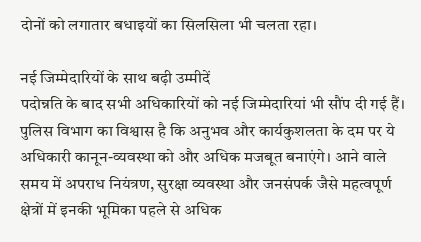दोनों को लगातार बधाइयों का सिलसिला भी चलता रहा।

नई जिम्मेदारियों के साथ बढ़ी उम्मीदें
पदोन्नति के बाद सभी अधिकारियों को नई जिम्मेदारियां भी सौंप दी गई हैं। पुलिस विभाग का विश्वास है कि अनुभव और कार्यकुशलता के दम पर ये अधिकारी कानून-व्यवस्था को और अधिक मजबूत बनाएंगे। आने वाले समय में अपराध नियंत्रण, सुरक्षा व्यवस्था और जनसंपर्क जैसे महत्वपूर्ण क्षेत्रों में इनकी भूमिका पहले से अधिक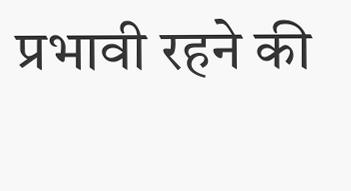प्रभावी रहने की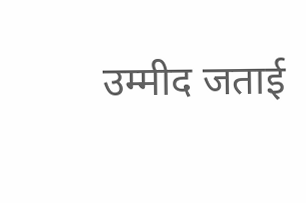उम्मीद जताई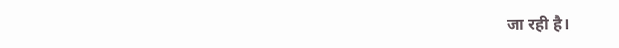जा रही है।